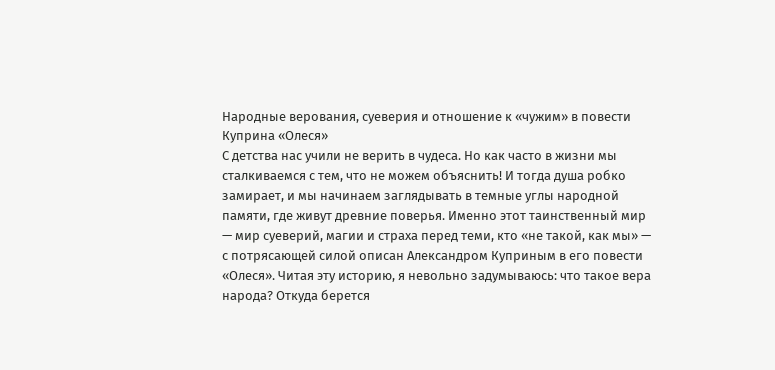Народные верования, суеверия и отношение к «чужим» в повести Куприна «Олеся»
С детства нас учили не верить в чудеса. Но как часто в жизни мы сталкиваемся с тем, что не можем объяснить! И тогда душа робко замирает, и мы начинаем заглядывать в темные углы народной памяти, где живут древние поверья. Именно этот таинственный мир — мир суеверий, магии и страха перед теми, кто «не такой, как мы» — с потрясающей силой описан Александром Куприным в его повести «Олеся». Читая эту историю, я невольно задумываюсь: что такое вера народа? Откуда берется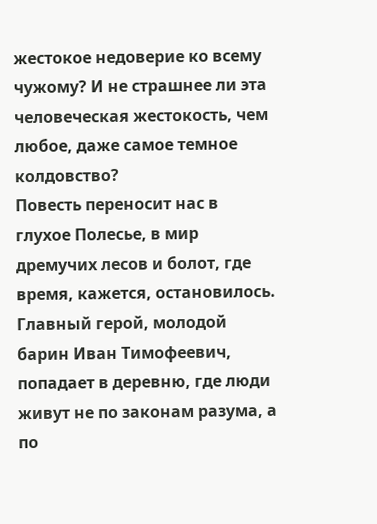жестокое недоверие ко всему чужому? И не страшнее ли эта человеческая жестокость, чем любое, даже самое темное колдовство?
Повесть переносит нас в глухое Полесье, в мир дремучих лесов и болот, где время, кажется, остановилось. Главный герой, молодой барин Иван Тимофеевич, попадает в деревню, где люди живут не по законам разума, а по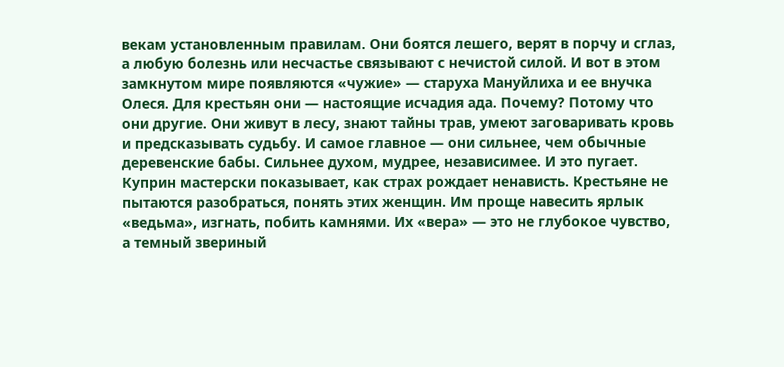векам установленным правилам. Они боятся лешего, верят в порчу и сглаз, а любую болезнь или несчастье связывают с нечистой силой. И вот в этом замкнутом мире появляются «чужие» — старуха Мануйлиха и ее внучка Олеся. Для крестьян они — настоящие исчадия ада. Почему? Потому что они другие. Они живут в лесу, знают тайны трав, умеют заговаривать кровь и предсказывать судьбу. И самое главное — они сильнее, чем обычные деревенские бабы. Сильнее духом, мудрее, независимее. И это пугает. Куприн мастерски показывает, как страх рождает ненависть. Крестьяне не пытаются разобраться, понять этих женщин. Им проще навесить ярлык «ведьма», изгнать, побить камнями. Их «вера» — это не глубокое чувство, а темный звериный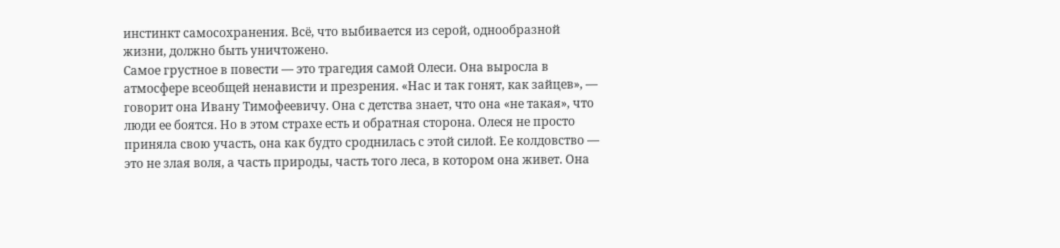инстинкт самосохранения. Всё, что выбивается из серой, однообразной жизни, должно быть уничтожено.
Самое грустное в повести — это трагедия самой Олеси. Она выросла в атмосфере всеобщей ненависти и презрения. «Нас и так гонят, как зайцев», — говорит она Ивану Тимофеевичу. Она с детства знает, что она «не такая», что люди ее боятся. Но в этом страхе есть и обратная сторона. Олеся не просто приняла свою участь, она как будто сроднилась с этой силой. Ее колдовство — это не злая воля, а часть природы, часть того леса, в котором она живет. Она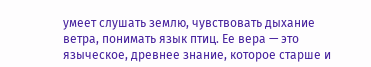умеет слушать землю, чувствовать дыхание ветра, понимать язык птиц. Ее вера — это языческое, древнее знание, которое старше и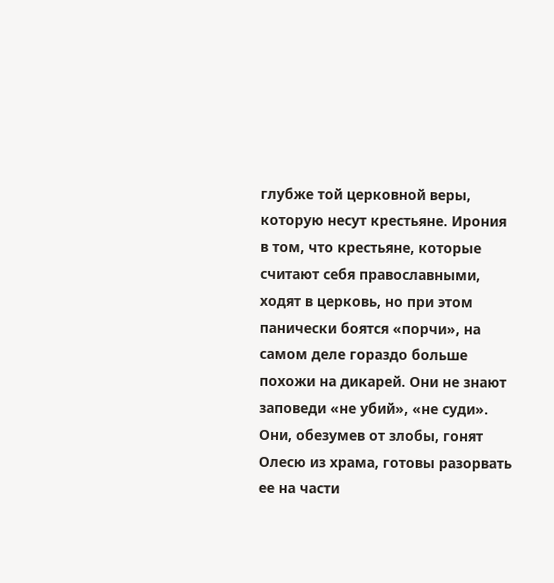глубже той церковной веры, которую несут крестьяне. Ирония в том, что крестьяне, которые считают себя православными, ходят в церковь, но при этом панически боятся «порчи», на самом деле гораздо больше похожи на дикарей. Они не знают заповеди «не убий», «не суди». Они, обезумев от злобы, гонят Олесю из храма, готовы разорвать ее на части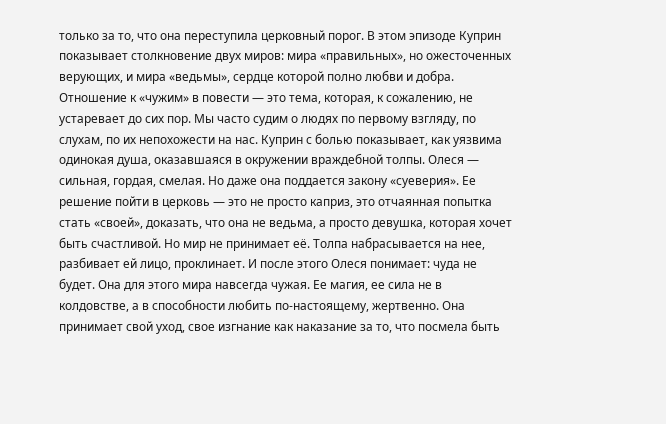только за то, что она переступила церковный порог. В этом эпизоде Куприн показывает столкновение двух миров: мира «правильных», но ожесточенных верующих, и мира «ведьмы», сердце которой полно любви и добра.
Отношение к «чужим» в повести — это тема, которая, к сожалению, не устаревает до сих пор. Мы часто судим о людях по первому взгляду, по слухам, по их непохожести на нас. Куприн с болью показывает, как уязвима одинокая душа, оказавшаяся в окружении враждебной толпы. Олеся — сильная, гордая, смелая. Но даже она поддается закону «суеверия». Ее решение пойти в церковь — это не просто каприз, это отчаянная попытка стать «своей», доказать, что она не ведьма, а просто девушка, которая хочет быть счастливой. Но мир не принимает её. Толпа набрасывается на нее, разбивает ей лицо, проклинает. И после этого Олеся понимает: чуда не будет. Она для этого мира навсегда чужая. Ее магия, ее сила не в колдовстве, а в способности любить по-настоящему, жертвенно. Она принимает свой уход, свое изгнание как наказание за то, что посмела быть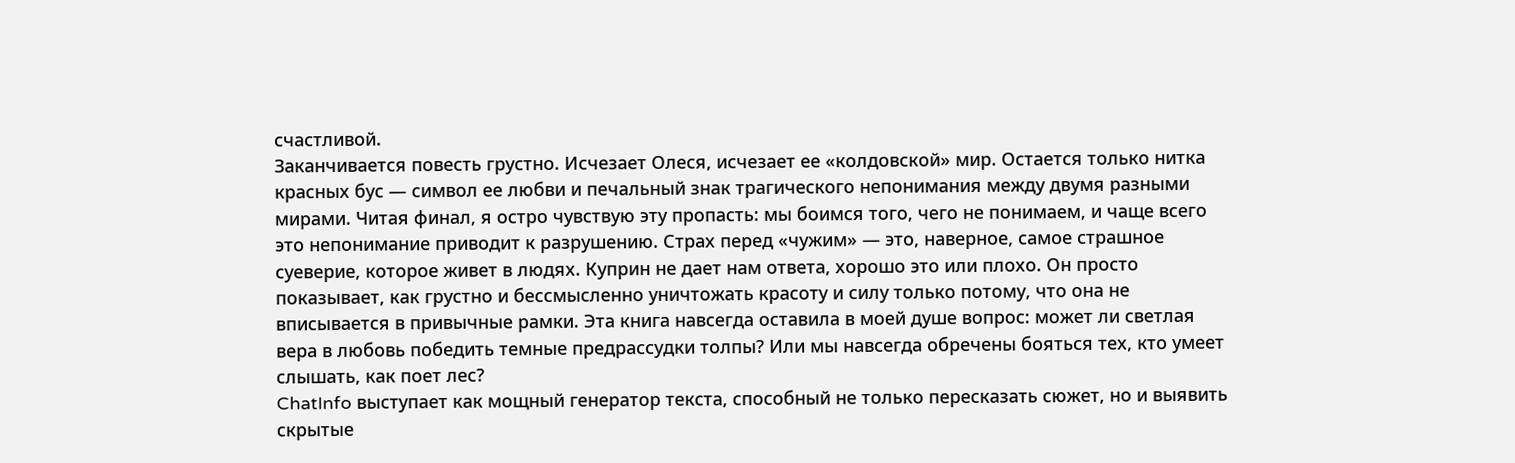счастливой.
Заканчивается повесть грустно. Исчезает Олеся, исчезает ее «колдовской» мир. Остается только нитка красных бус — символ ее любви и печальный знак трагического непонимания между двумя разными мирами. Читая финал, я остро чувствую эту пропасть: мы боимся того, чего не понимаем, и чаще всего это непонимание приводит к разрушению. Страх перед «чужим» — это, наверное, самое страшное суеверие, которое живет в людях. Куприн не дает нам ответа, хорошо это или плохо. Он просто показывает, как грустно и бессмысленно уничтожать красоту и силу только потому, что она не вписывается в привычные рамки. Эта книга навсегда оставила в моей душе вопрос: может ли светлая вера в любовь победить темные предрассудки толпы? Или мы навсегда обречены бояться тех, кто умеет слышать, как поет лес?
ChatInfo выступает как мощный генератор текста, способный не только пересказать сюжет, но и выявить скрытые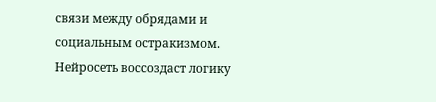связи между обрядами и социальным остракизмом. Нейросеть воссоздаст логику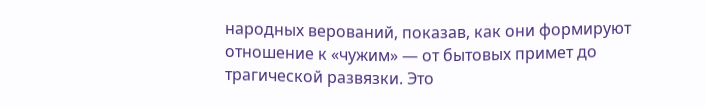народных верований, показав, как они формируют отношение к «чужим» — от бытовых примет до трагической развязки. Это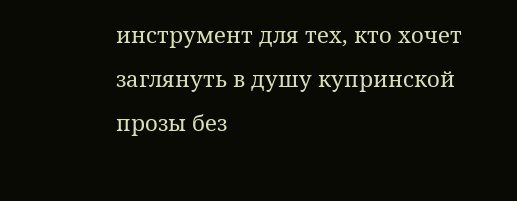инструмент для тех, кто хочет заглянуть в душу купринской прозы без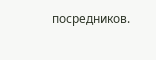посредников.